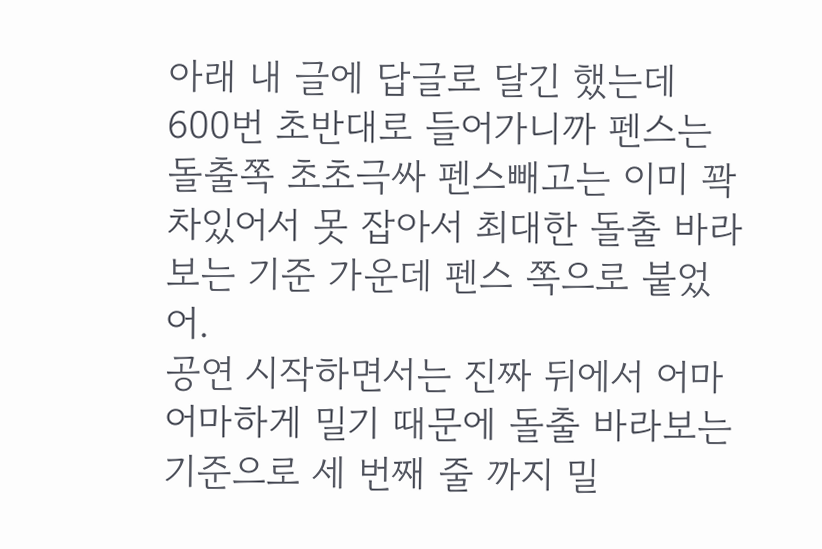아래 내 글에 답글로 달긴 했는데
600번 초반대로 들어가니까 펜스는 돌출쪽 초초극싸 펜스빼고는 이미 꽉차있어서 못 잡아서 최대한 돌출 바라보는 기준 가운데 펜스 쪽으로 붙었어.
공연 시작하면서는 진짜 뒤에서 어마어마하게 밀기 때문에 돌출 바라보는 기준으로 세 번째 줄 까지 밀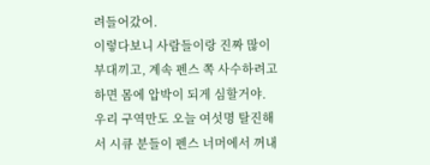려들어갔어.
이렇다보니 사람들이랑 진짜 많이 부대끼고, 계속 펜스 쪽 사수하려고 하면 몸에 압박이 되게 심할거야. 우리 구역만도 오늘 여섯명 탈진해서 시큐 분들이 펜스 너머에서 꺼내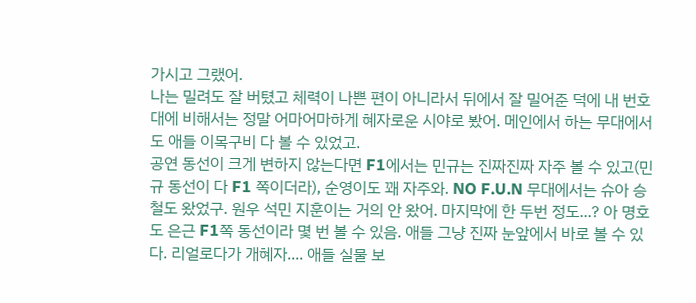가시고 그랬어.
나는 밀려도 잘 버텼고 체력이 나쁜 편이 아니라서 뒤에서 잘 밀어준 덕에 내 번호대에 비해서는 정말 어마어마하게 혜자로운 시야로 봤어. 메인에서 하는 무대에서도 애들 이목구비 다 볼 수 있었고.
공연 동선이 크게 변하지 않는다면 F1에서는 민규는 진짜진짜 자주 볼 수 있고(민규 동선이 다 F1 쪽이더라), 순영이도 꽤 자주와. NO F.U.N 무대에서는 슈아 승철도 왔었구. 원우 석민 지훈이는 거의 안 왔어. 마지막에 한 두번 정도...? 아 명호도 은근 F1쪽 동선이라 몇 번 볼 수 있음. 애들 그냥 진짜 눈앞에서 바로 볼 수 있다. 리얼로다가 개혜자.... 애들 실물 보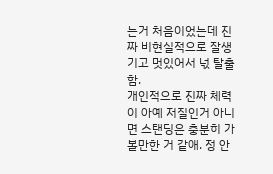는거 처음이었는데 진짜 비현실적으로 잘생기고 멋있어서 넋 탈출함.
개인적으로 진짜 체력이 아예 저질인거 아니면 스탠딩은 충분히 가 볼만한 거 같애. 정 안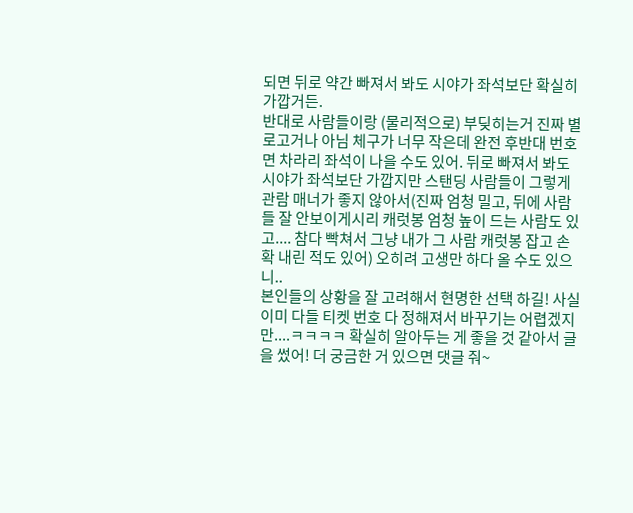되면 뒤로 약간 빠져서 봐도 시야가 좌석보단 확실히 가깝거든.
반대로 사람들이랑 (물리적으로) 부딪히는거 진짜 별로고거나 아님 체구가 너무 작은데 완전 후반대 번호면 차라리 좌석이 나을 수도 있어. 뒤로 빠져서 봐도 시야가 좌석보단 가깝지만 스탠딩 사람들이 그렇게 관람 매너가 좋지 않아서(진짜 엄청 밀고, 뒤에 사람들 잘 안보이게시리 캐럿봉 엄청 높이 드는 사람도 있고.... 참다 빡쳐서 그냥 내가 그 사람 캐럿봉 잡고 손 확 내린 적도 있어) 오히려 고생만 하다 올 수도 있으니..
본인들의 상황을 잘 고려해서 현명한 선택 하길! 사실 이미 다들 티켓 번호 다 정해져서 바꾸기는 어렵겠지만....ㅋㅋㅋㅋ 확실히 알아두는 게 좋을 것 같아서 글을 썼어! 더 궁금한 거 있으면 댓글 줘~